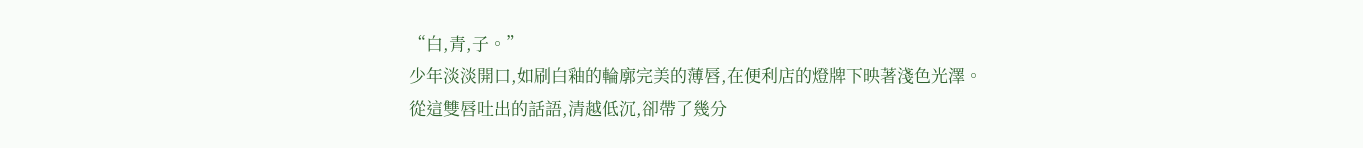“白,青,子。”
少年淡淡開口,如刷白釉的輪廓完美的薄唇,在便利店的燈牌下映著淺色光澤。
從這雙唇吐出的話語,清越低沉,卻帶了幾分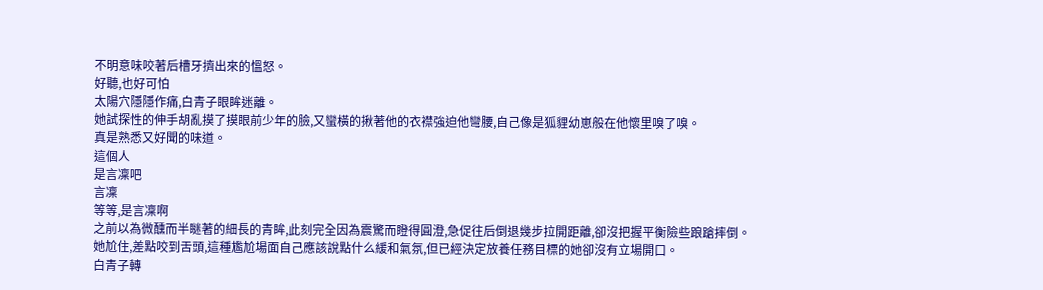不明意味咬著后槽牙擠出來的慍怒。
好聽,也好可怕
太陽穴隱隱作痛,白青子眼眸迷離。
她試探性的伸手胡亂摸了摸眼前少年的臉,又蠻橫的揪著他的衣襟強迫他彎腰,自己像是狐貍幼崽般在他懷里嗅了嗅。
真是熟悉又好聞的味道。
這個人
是言凜吧
言凜
等等,是言凜啊
之前以為微醺而半瞇著的細長的青眸,此刻完全因為震驚而瞪得圓澄,急促往后倒退幾步拉開距離,卻沒把握平衡險些踉蹌摔倒。
她尬住,差點咬到舌頭,這種尷尬場面自己應該說點什么緩和氣氛,但已經決定放養任務目標的她卻沒有立場開口。
白青子轉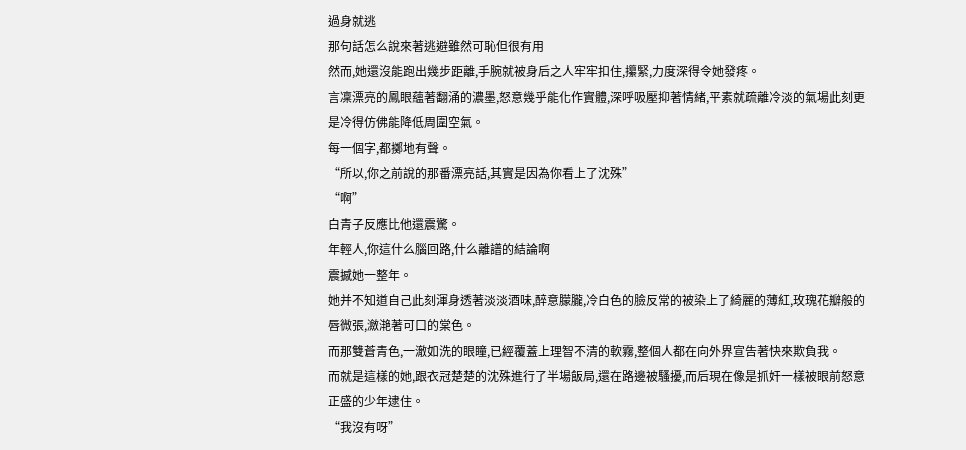過身就逃
那句話怎么說來著逃避雖然可恥但很有用
然而,她還沒能跑出幾步距離,手腕就被身后之人牢牢扣住,攥緊,力度深得令她發疼。
言凜漂亮的鳳眼蘊著翻涌的濃墨,怒意幾乎能化作實體,深呼吸壓抑著情緒,平素就疏離冷淡的氣場此刻更是冷得仿佛能降低周圍空氣。
每一個字,都擲地有聲。
“所以,你之前說的那番漂亮話,其實是因為你看上了沈殊”
“啊”
白青子反應比他還震驚。
年輕人,你這什么腦回路,什么離譜的結論啊
震撼她一整年。
她并不知道自己此刻渾身透著淡淡酒味,醉意朦朧,冷白色的臉反常的被染上了綺麗的薄紅,玫瑰花瓣般的唇微張,瀲滟著可口的棠色。
而那雙蒼青色,一澈如洗的眼瞳,已經覆蓋上理智不清的軟霧,整個人都在向外界宣告著快來欺負我。
而就是這樣的她,跟衣冠楚楚的沈殊進行了半場飯局,還在路邊被騷擾,而后現在像是抓奸一樣被眼前怒意正盛的少年逮住。
“我沒有呀”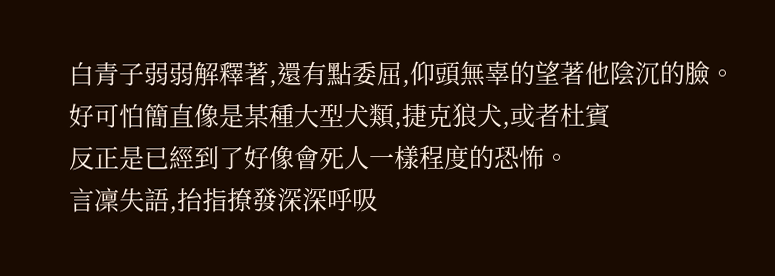白青子弱弱解釋著,還有點委屈,仰頭無辜的望著他陰沉的臉。
好可怕簡直像是某種大型犬類,捷克狼犬,或者杜賓
反正是已經到了好像會死人一樣程度的恐怖。
言凜失語,抬指撩發深深呼吸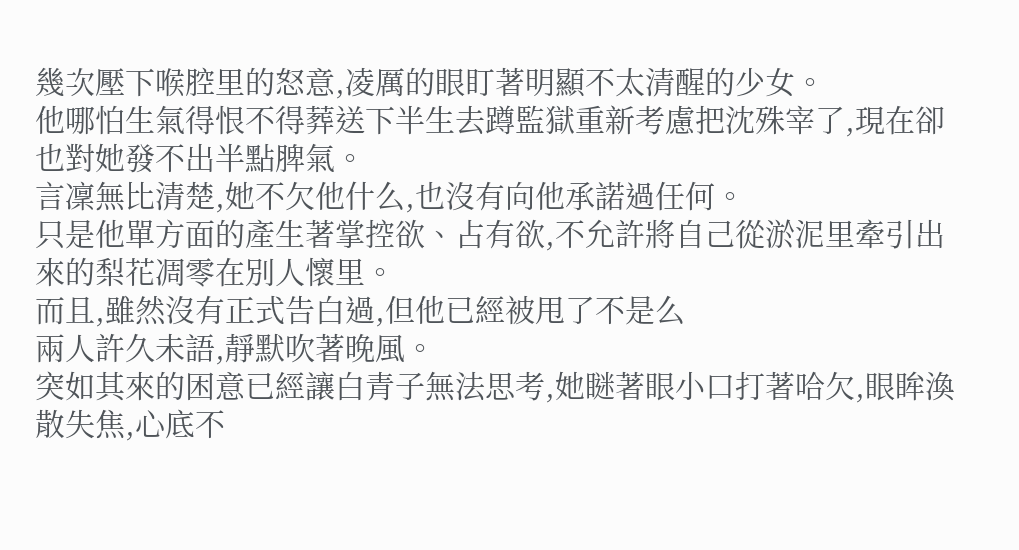幾次壓下喉腔里的怒意,凌厲的眼盯著明顯不太清醒的少女。
他哪怕生氣得恨不得葬送下半生去蹲監獄重新考慮把沈殊宰了,現在卻也對她發不出半點脾氣。
言凜無比清楚,她不欠他什么,也沒有向他承諾過任何。
只是他單方面的產生著掌控欲、占有欲,不允許將自己從淤泥里牽引出來的梨花凋零在別人懷里。
而且,雖然沒有正式告白過,但他已經被甩了不是么
兩人許久未語,靜默吹著晚風。
突如其來的困意已經讓白青子無法思考,她瞇著眼小口打著哈欠,眼眸渙散失焦,心底不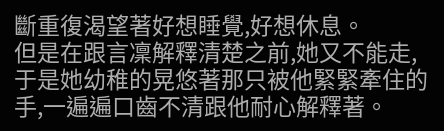斷重復渴望著好想睡覺,好想休息。
但是在跟言凜解釋清楚之前,她又不能走,于是她幼稚的晃悠著那只被他緊緊牽住的手,一遍遍口齒不清跟他耐心解釋著。